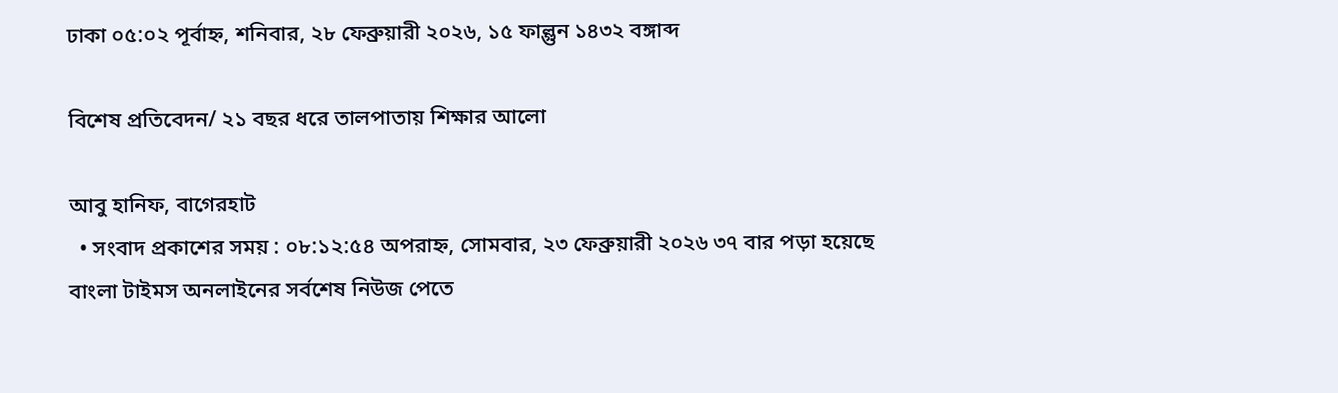ঢাকা ০৫:০২ পূর্বাহ্ন, শনিবার, ২৮ ফেব্রুয়ারী ২০২৬, ১৫ ফাল্গুন ১৪৩২ বঙ্গাব্দ

বিশেষ প্রতিবেদন/ ২১ বছর ধরে তালপাতায় শিক্ষার আলো

আবু হানিফ, বাগেরহাট
  • সংবাদ প্রকাশের সময় : ০৮:১২:৫৪ অপরাহ্ন, সোমবার, ২৩ ফেব্রুয়ারী ২০২৬ ৩৭ বার পড়া হয়েছে
বাংলা টাইমস অনলাইনের সর্বশেষ নিউজ পেতে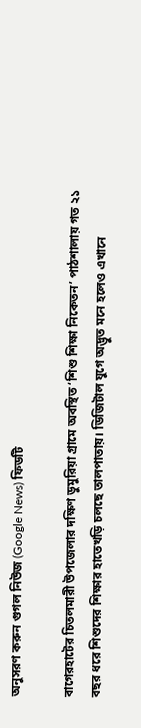অনুসরণ করুন গুগল নিউজ (Google News) ফিডটি

বাগেরহাটের চিতলমারী উপজেলার দক্ষিণ ডুমুরিয়া গ্রামে অবস্থিত ‘শিশু শিক্ষা নিকেতন’ পাঠশালায় গত ২১ বছর ধরে শিশুদের শিক্ষার হাতেখড়ি চলছে তালপাতায়। ডিজিটাল যুগে অদ্ভুত মনে হলেও এখানে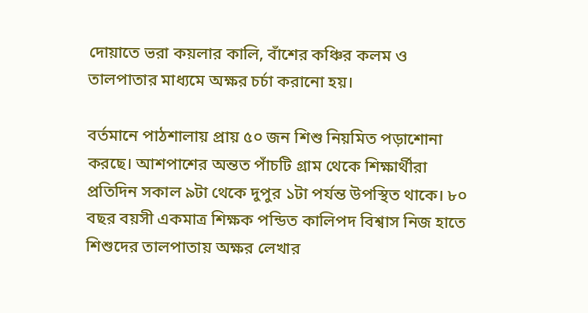দোয়াতে ভরা কয়লার কালি, বাঁশের কঞ্চির কলম ও তালপাতার মাধ্যমে অক্ষর চর্চা করানো হয়।

বর্তমানে পাঠশালায় প্রায় ৫০ জন শিশু নিয়মিত পড়াশোনা করছে। আশপাশের অন্তত পাঁচটি গ্রাম থেকে শিক্ষার্থীরা প্রতিদিন সকাল ৯টা থেকে দুপুর ১টা পর্যন্ত উপস্থিত থাকে। ৮০ বছর বয়সী একমাত্র শিক্ষক পন্ডিত কালিপদ বিশ্বাস নিজ হাতে শিশুদের তালপাতায় অক্ষর লেখার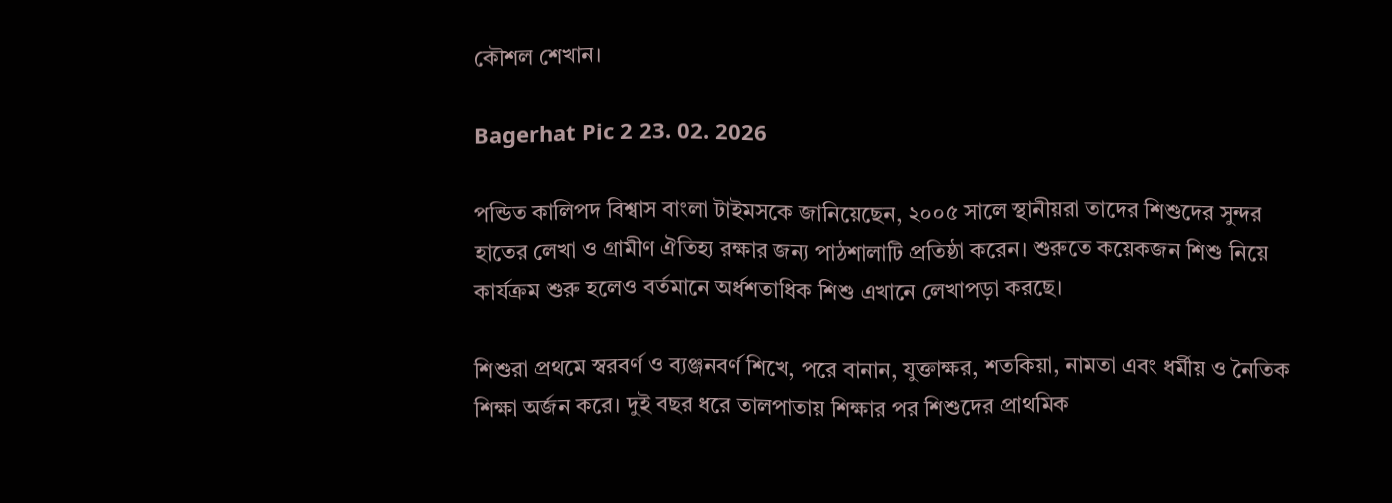কৌশল শেখান।

Bagerhat Pic 2 23. 02. 2026

পন্ডিত কালিপদ বিশ্বাস বাংলা টাইমসকে জানিয়েছেন, ২০০৫ সালে স্থানীয়রা তাদের শিশুদের সুন্দর হাতের লেখা ও গ্রামীণ ঐতিহ্য রক্ষার জন্য পাঠশালাটি প্রতিষ্ঠা করেন। শুরুতে কয়েকজন শিশু নিয়ে কার্যক্রম শুরু হলেও বর্তমানে অর্ধশতাধিক শিশু এখানে লেখাপড়া করছে।

শিশুরা প্রথমে স্বরবর্ণ ও ব্যঞ্জনবর্ণ শিখে, পরে বানান, যুক্তাক্ষর, শতকিয়া, নামতা এবং ধর্মীয় ও নৈতিক শিক্ষা অর্জন করে। দুই বছর ধরে তালপাতায় শিক্ষার পর শিশুদের প্রাথমিক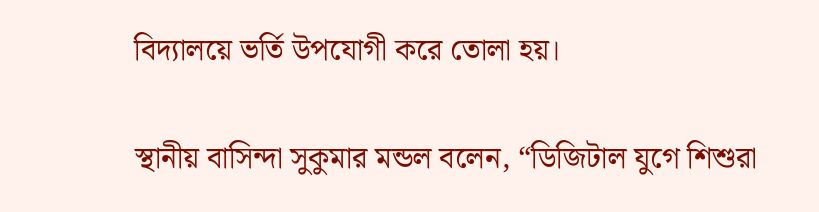বিদ্যালয়ে ভর্তি উপযোগী করে তোলা হয়।

স্থানীয় বাসিন্দা সুকুমার মন্ডল বলেন, “ডিজিটাল যুগে শিশুরা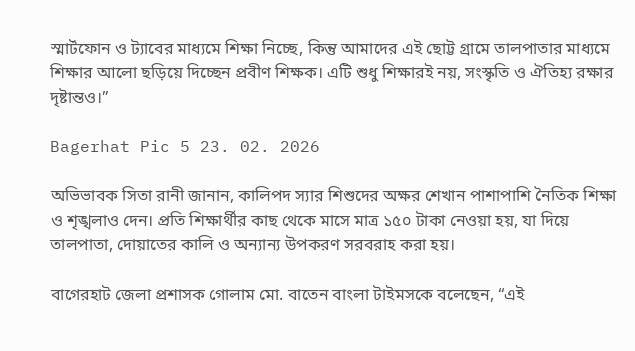স্মার্টফোন ও ট্যাবের মাধ্যমে শিক্ষা নিচ্ছে, কিন্তু আমাদের এই ছোট্ট গ্রামে তালপাতার মাধ্যমে শিক্ষার আলো ছড়িয়ে দিচ্ছেন প্রবীণ শিক্ষক। এটি শুধু শিক্ষারই নয়, সংস্কৃতি ও ঐতিহ্য রক্ষার দৃষ্টান্তও।”

Bagerhat Pic 5 23. 02. 2026

অভিভাবক সিতা রানী জানান, কালিপদ স্যার শিশুদের অক্ষর শেখান পাশাপাশি নৈতিক শিক্ষা ও শৃঙ্খলাও দেন। প্রতি শিক্ষার্থীর কাছ থেকে মাসে মাত্র ১৫০ টাকা নেওয়া হয়, যা দিয়ে তালপাতা, দোয়াতের কালি ও অন্যান্য উপকরণ সরবরাহ করা হয়।

বাগেরহাট জেলা প্রশাসক গোলাম মো. বাতেন বাংলা টাইমসকে বলেছেন, “এই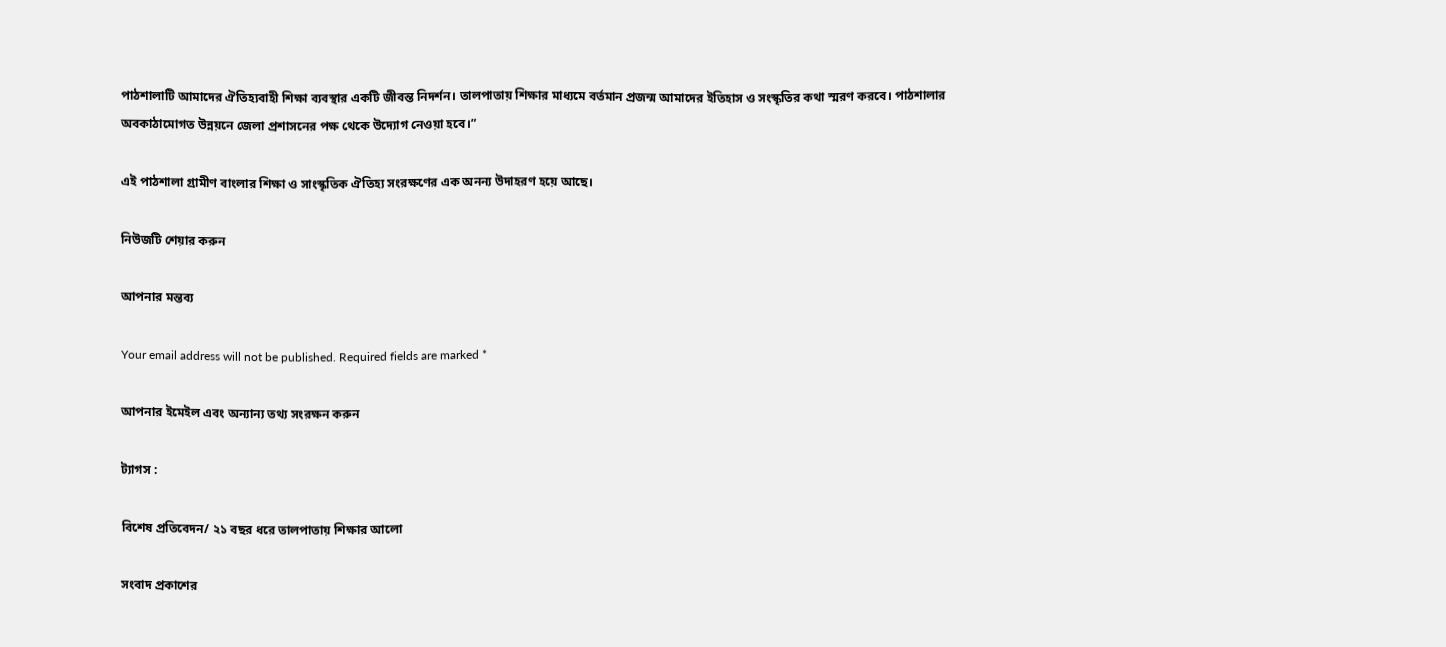পাঠশালাটি আমাদের ঐতিহ্যবাহী শিক্ষা ব্যবস্থার একটি জীবন্ত নিদর্শন। তালপাতায় শিক্ষার মাধ্যমে বর্তমান প্রজন্ম আমাদের ইতিহাস ও সংস্কৃতির কথা স্মরণ করবে। পাঠশালার অবকাঠামোগত উন্নয়নে জেলা প্রশাসনের পক্ষ থেকে উদ্যোগ নেওয়া হবে।”

এই পাঠশালা গ্রামীণ বাংলার শিক্ষা ও সাংস্কৃতিক ঐতিহ্য সংরক্ষণের এক অনন্য উদাহরণ হয়ে আছে।

নিউজটি শেয়ার করুন

আপনার মন্তব্য

Your email address will not be published. Required fields are marked *

আপনার ইমেইল এবং অন্যান্য তথ্য সংরক্ষন করুন

ট্যাগস :

বিশেষ প্রতিবেদন/ ২১ বছর ধরে তালপাতায় শিক্ষার আলো

সংবাদ প্রকাশের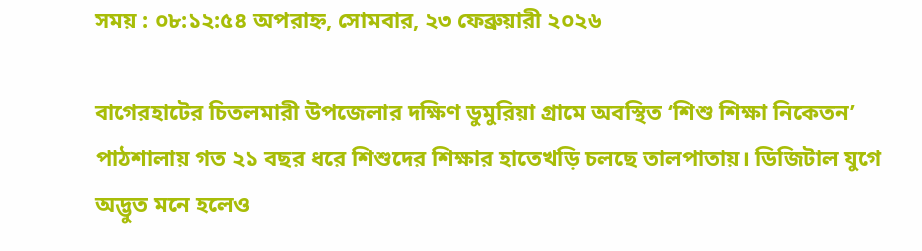সময় : ০৮:১২:৫৪ অপরাহ্ন, সোমবার, ২৩ ফেব্রুয়ারী ২০২৬

বাগেরহাটের চিতলমারী উপজেলার দক্ষিণ ডুমুরিয়া গ্রামে অবস্থিত ‘শিশু শিক্ষা নিকেতন’ পাঠশালায় গত ২১ বছর ধরে শিশুদের শিক্ষার হাতেখড়ি চলছে তালপাতায়। ডিজিটাল যুগে অদ্ভুত মনে হলেও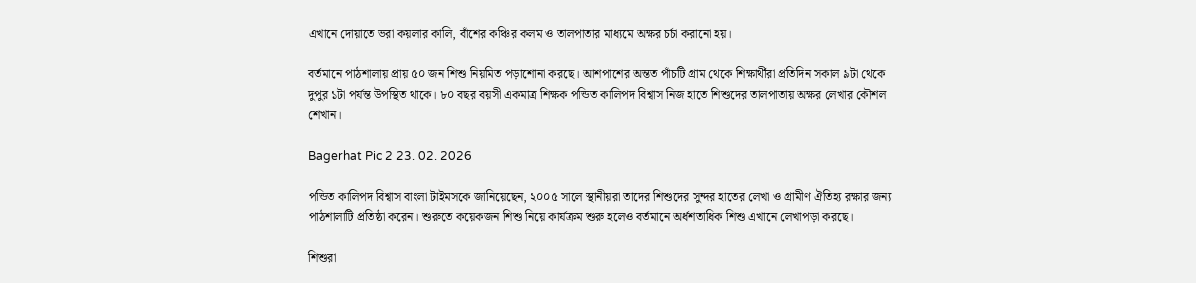এখানে দোয়াতে ভরা কয়লার কালি, বাঁশের কঞ্চির কলম ও তালপাতার মাধ্যমে অক্ষর চর্চা করানো হয়।

বর্তমানে পাঠশালায় প্রায় ৫০ জন শিশু নিয়মিত পড়াশোনা করছে। আশপাশের অন্তত পাঁচটি গ্রাম থেকে শিক্ষার্থীরা প্রতিদিন সকাল ৯টা থেকে দুপুর ১টা পর্যন্ত উপস্থিত থাকে। ৮০ বছর বয়সী একমাত্র শিক্ষক পন্ডিত কালিপদ বিশ্বাস নিজ হাতে শিশুদের তালপাতায় অক্ষর লেখার কৌশল শেখান।

Bagerhat Pic 2 23. 02. 2026

পন্ডিত কালিপদ বিশ্বাস বাংলা টাইমসকে জানিয়েছেন, ২০০৫ সালে স্থানীয়রা তাদের শিশুদের সুন্দর হাতের লেখা ও গ্রামীণ ঐতিহ্য রক্ষার জন্য পাঠশালাটি প্রতিষ্ঠা করেন। শুরুতে কয়েকজন শিশু নিয়ে কার্যক্রম শুরু হলেও বর্তমানে অর্ধশতাধিক শিশু এখানে লেখাপড়া করছে।

শিশুরা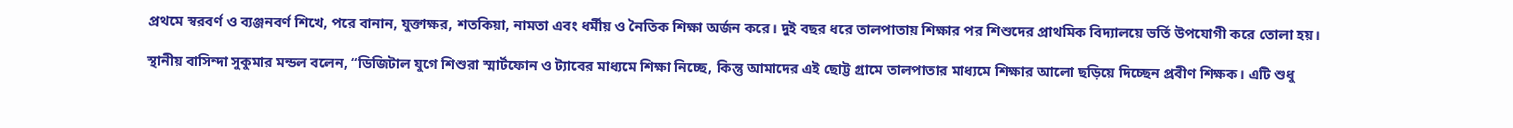প্রথমে স্বরবর্ণ ও ব্যঞ্জনবর্ণ শিখে, পরে বানান, যুক্তাক্ষর, শতকিয়া, নামতা এবং ধর্মীয় ও নৈতিক শিক্ষা অর্জন করে। দুই বছর ধরে তালপাতায় শিক্ষার পর শিশুদের প্রাথমিক বিদ্যালয়ে ভর্তি উপযোগী করে তোলা হয়।

স্থানীয় বাসিন্দা সুকুমার মন্ডল বলেন, “ডিজিটাল যুগে শিশুরা স্মার্টফোন ও ট্যাবের মাধ্যমে শিক্ষা নিচ্ছে, কিন্তু আমাদের এই ছোট্ট গ্রামে তালপাতার মাধ্যমে শিক্ষার আলো ছড়িয়ে দিচ্ছেন প্রবীণ শিক্ষক। এটি শুধু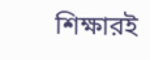শিক্ষারই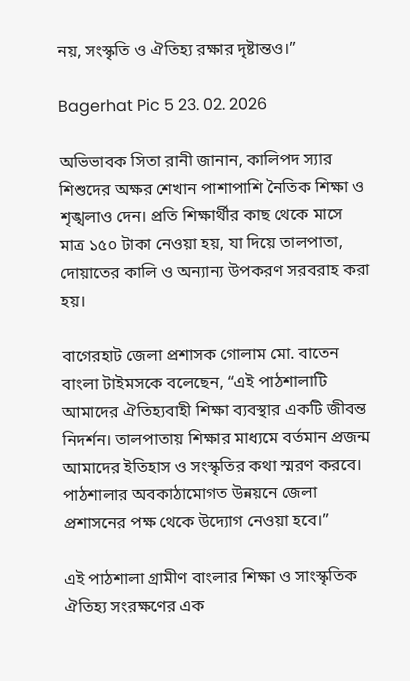নয়, সংস্কৃতি ও ঐতিহ্য রক্ষার দৃষ্টান্তও।”

Bagerhat Pic 5 23. 02. 2026

অভিভাবক সিতা রানী জানান, কালিপদ স্যার শিশুদের অক্ষর শেখান পাশাপাশি নৈতিক শিক্ষা ও শৃঙ্খলাও দেন। প্রতি শিক্ষার্থীর কাছ থেকে মাসে মাত্র ১৫০ টাকা নেওয়া হয়, যা দিয়ে তালপাতা, দোয়াতের কালি ও অন্যান্য উপকরণ সরবরাহ করা হয়।

বাগেরহাট জেলা প্রশাসক গোলাম মো. বাতেন বাংলা টাইমসকে বলেছেন, “এই পাঠশালাটি আমাদের ঐতিহ্যবাহী শিক্ষা ব্যবস্থার একটি জীবন্ত নিদর্শন। তালপাতায় শিক্ষার মাধ্যমে বর্তমান প্রজন্ম আমাদের ইতিহাস ও সংস্কৃতির কথা স্মরণ করবে। পাঠশালার অবকাঠামোগত উন্নয়নে জেলা প্রশাসনের পক্ষ থেকে উদ্যোগ নেওয়া হবে।”

এই পাঠশালা গ্রামীণ বাংলার শিক্ষা ও সাংস্কৃতিক ঐতিহ্য সংরক্ষণের এক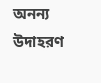অনন্য উদাহরণ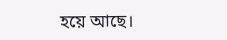হয়ে আছে।